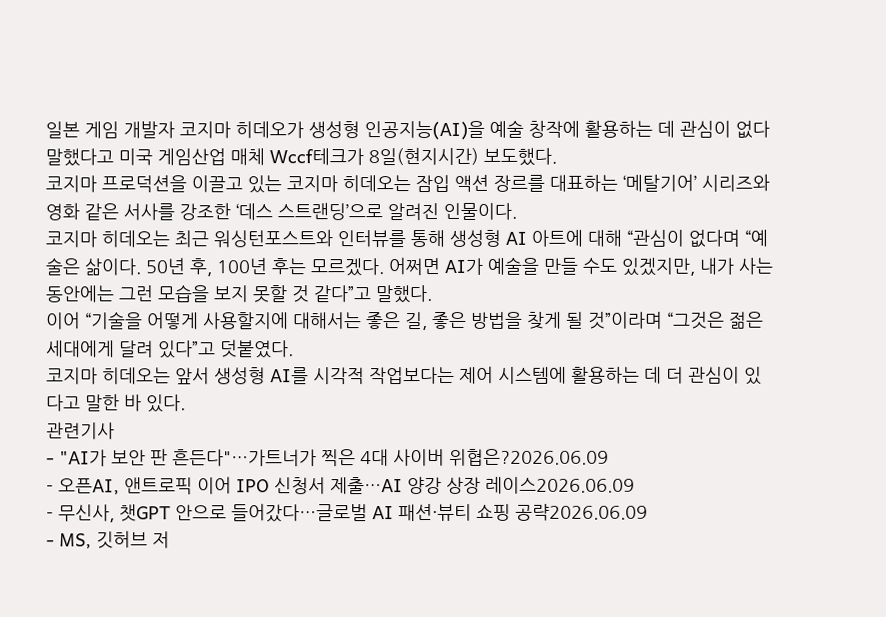일본 게임 개발자 코지마 히데오가 생성형 인공지능(AI)을 예술 창작에 활용하는 데 관심이 없다 말했다고 미국 게임산업 매체 Wccf테크가 8일(현지시간) 보도했다.
코지마 프로덕션을 이끌고 있는 코지마 히데오는 잠입 액션 장르를 대표하는 ‘메탈기어’ 시리즈와 영화 같은 서사를 강조한 ‘데스 스트랜딩’으로 알려진 인물이다.
코지마 히데오는 최근 워싱턴포스트와 인터뷰를 통해 생성형 AI 아트에 대해 “관심이 없다며 “예술은 삶이다. 50년 후, 100년 후는 모르겠다. 어쩌면 AI가 예술을 만들 수도 있겠지만, 내가 사는 동안에는 그런 모습을 보지 못할 것 같다”고 말했다.
이어 “기술을 어떻게 사용할지에 대해서는 좋은 길, 좋은 방법을 찾게 될 것”이라며 “그것은 젊은 세대에게 달려 있다”고 덧붙였다.
코지마 히데오는 앞서 생성형 AI를 시각적 작업보다는 제어 시스템에 활용하는 데 더 관심이 있다고 말한 바 있다.
관련기사
- "AI가 보안 판 흔든다"…가트너가 찍은 4대 사이버 위협은?2026.06.09
- 오픈AI, 앤트로픽 이어 IPO 신청서 제출…AI 양강 상장 레이스2026.06.09
- 무신사, 챗GPT 안으로 들어갔다…글로벌 AI 패션·뷰티 쇼핑 공략2026.06.09
- MS, 깃허브 저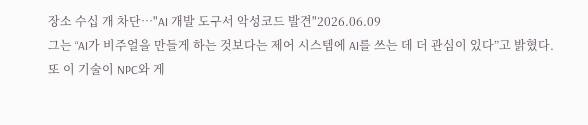장소 수십 개 차단…"AI 개발 도구서 악성코드 발견"2026.06.09
그는 “AI가 비주얼을 만들게 하는 것보다는 제어 시스템에 AI를 쓰는 데 더 관심이 있다”고 밝혔다.
또 이 기술이 NPC와 게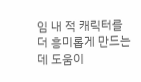임 내 적 캐릭터를 더 흥미롭게 만드는 데 도움이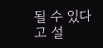될 수 있다고 설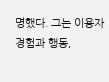명했다. 그는 이용자 경험과 행동,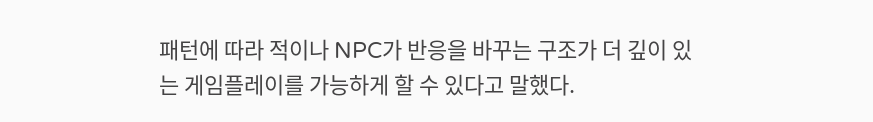패턴에 따라 적이나 NPC가 반응을 바꾸는 구조가 더 깊이 있는 게임플레이를 가능하게 할 수 있다고 말했다.